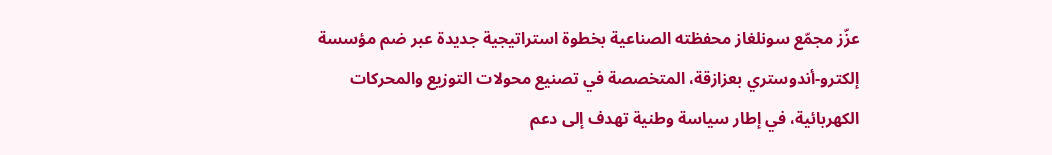عزّز مجمّع سونلغاز محفظته الصناعية بخطوة استراتيجية جديدة عبر ضم مؤسسة إلكترو-أندوستري بعزازقة، المتخصصة في تصنيع محولات التوزيع والمحركات الكهربائية، في إطار سياسة وطنية تهدف إلى دعم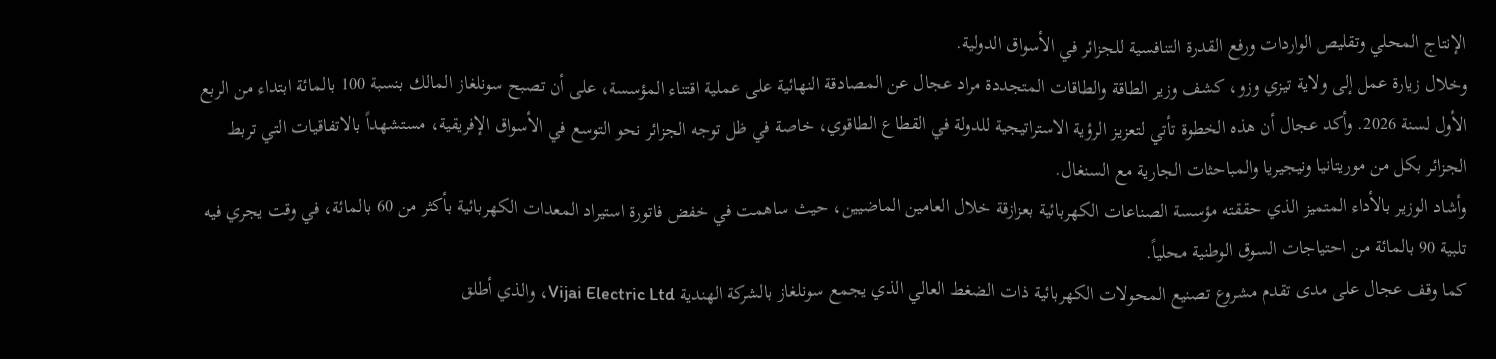الإنتاج المحلي وتقليص الواردات ورفع القدرة التنافسية للجزائر في الأسواق الدولية.
وخلال زيارة عمل إلى ولاية تيزي وزو، كشف وزير الطاقة والطاقات المتجددة مراد عجال عن المصادقة النهائية على عملية اقتناء المؤسسة، على أن تصبح سونلغاز المالك بنسبة 100 بالمائة ابتداء من الربع الأول لسنة 2026. وأكد عجال أن هذه الخطوة تأتي لتعزيز الرؤية الاستراتيجية للدولة في القطاع الطاقوي، خاصة في ظل توجه الجزائر نحو التوسع في الأسواق الإفريقية، مستشهداً بالاتفاقيات التي تربط الجزائر بكل من موريتانيا ونيجيريا والمباحثات الجارية مع السنغال.
وأشاد الوزير بالأداء المتميز الذي حققته مؤسسة الصناعات الكهربائية بعزازقة خلال العامين الماضيين، حيث ساهمت في خفض فاتورة استيراد المعدات الكهربائية بأكثر من 60 بالمائة، في وقت يجري فيه تلبية 90 بالمائة من احتياجات السوق الوطنية محلياً.
كما وقف عجال على مدى تقدم مشروع تصنيع المحولات الكهربائية ذات الضغط العالي الذي يجمع سونلغاز بالشركة الهندية Vijai Electric Ltd، والذي أطلق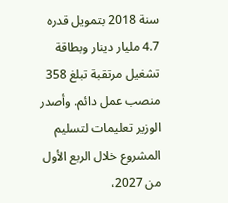سنة 2018 بتمويل قدره 4.7 مليار دينار وبطاقة تشغيل مرتقبة تبلغ 358 منصب عمل دائم. وأصدر الوزير تعليمات لتسليم المشروع خلال الربع الأول من 2027،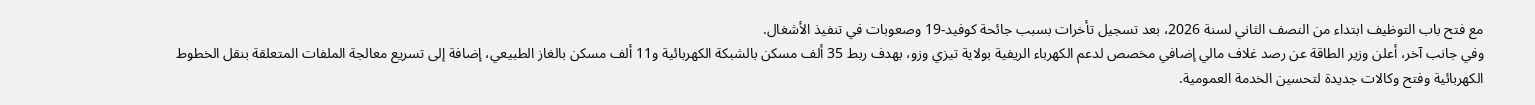مع فتح باب التوظيف ابتداء من النصف الثاني لسنة 2026، بعد تسجيل تأخرات بسبب جائحة كوفيد-19 وصعوبات في تنفيذ الأشغال.
وفي جانب آخر، أعلن وزير الطاقة عن رصد غلاف مالي إضافي مخصص لدعم الكهرباء الريفية بولاية تيزي وزو، بهدف ربط 35 ألف مسكن بالشبكة الكهربائية و11 ألف مسكن بالغاز الطبيعي، إضافة إلى تسريع معالجة الملفات المتعلقة بنقل الخطوط الكهربائية وفتح وكالات جديدة لتحسين الخدمة العمومية.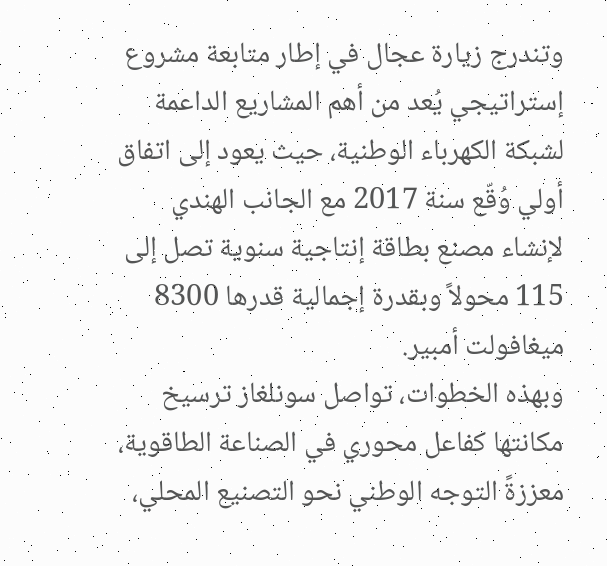وتندرج زيارة عجال في إطار متابعة مشروع إستراتيجي يُعد من أهم المشاريع الداعمة لشبكة الكهرباء الوطنية، حيث يعود إلى اتفاق أولي وُقّع سنة 2017 مع الجانب الهندي لإنشاء مصنع بطاقة إنتاجية سنوية تصل إلى 115 محولاً وبقدرة إجمالية قدرها 8300 ميغافولت أمبير.
وبهذه الخطوات، تواصل سونلغاز ترسيخ مكانتها كفاعل محوري في الصناعة الطاقوية، معززةً التوجه الوطني نحو التصنيع المحلي،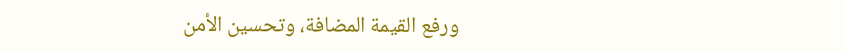ورفع القيمة المضافة، وتحسين الأمن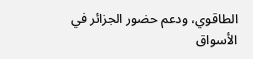الطاقوي، ودعم حضور الجزائر في الأسواق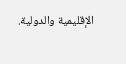الإقليمية والدولية.